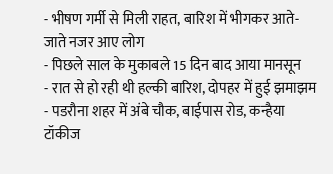- भीषण गर्मी से मिली राहत, बारिश में भीगकर आते-जाते नजर आए लोग
- पिछले साल के मुकाबले 15 दिन बाद आया मानसून
- रात से हो रही थी हल्की बारिश, दोपहर में हुई झमाझम
- पडरौना शहर में अंबे चौक, बाईपास रोड, कन्हैया टॉकीज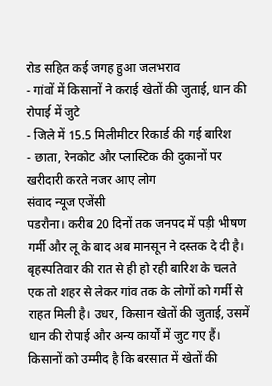रोड सहित कई जगह हुआ जलभराव
- गांवों में किसानों ने कराई खेतों की जुताई, धान की रोपाई में जुटे
- जिले में 15.5 मिलीमीटर रिकार्ड की गई बारिश
- छाता, रेनकोट और प्लास्टिक की दुकानों पर खरीदारी करते नजर आए लोग
संवाद न्यूज एजेंसी
पडरौना। करीब 20 दिनों तक जनपद में पड़ी भीषण गर्मी और लू के बाद अब मानसून ने दस्तक दे दी है। बृहस्पतिवार की रात से ही हो रही बारिश के चलते एक तो शहर से लेकर गांव तक के लोगों को गर्मी से राहत मिली है। उधर, किसान खेतों की जुताई, उसमें धान की रोपाई और अन्य कार्यों में जुट गए हैं।
किसानों को उम्मीद है कि बरसात में खेतों की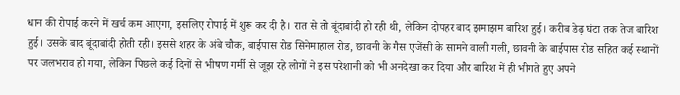धान की रोपाई करने में खर्च कम आएगा, इसलिए रोपाई में शुरू कर दी है। रात से तो बूंदाबांदी हो रही थी, लेकिन दोपहर बाद झमाझम बारिश हुई। करीब डेढ़ घंटा तक तेज बारिश हुई। उसके बाद बूंदाबांदी होती रही। इससे शहर के अंबे चौक, बाईपास रोड सिनेमाहाल रोड, छावनी के गैस एजेंसी के सामने वाली गली, छावनी के बाईपास रोड सहित कई स्थानों पर जलभराव हो गया, लेकिन पिछले कई दिनों से भीषण गर्मी से जूझ रहे लोगों ने इस परेशानी को भी अनदेखा कर दिया और बारिश में ही भीगते हुए अपने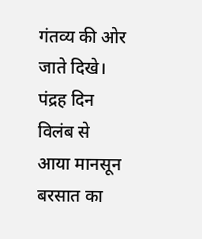गंतव्य की ओर जाते दिखे।
पंद्रह दिन विलंब से आया मानसून
बरसात का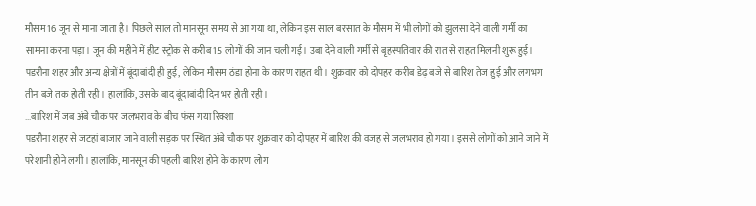मौसम 16 जून से माना जाता है। पिछले साल तो मानसून समय से आ गया था, लेकिन इस साल बरसात के मौसम में भी लोगों को झुलसा देने वाली गर्मी का सामना करना पड़ा। जून की महीने में हीट स्ट्रोक से करीब 15 लोगों की जान चली गई। उबा देने वाली गर्मी से बृहस्पतिवार की रात से राहत मिलनी शुरू हुई। पडरौना शहर और अन्य क्षेत्रों में बूंदाबांदी ही हुई, लेकिन मौसम ठंडा होना के कारण राहत थी। शुक्रवार को दोपहर करीब डेढ़ बजे से बारिश तेज हुई और लगभग तीन बजे तक होती रही। हालांकि, उसके बाद बूंदाबांदी दिन भर होती रही।
...बारिश में जब अंबे चौक पर जलभराव के बीच फंस गया रिक्शा
पडरौना शहर से जटहां बाजार जाने वाली सड़क पर स्थित अंबे चौक पर शुक्रवार को दोपहर में बारिश की वजह से जलभराव हो गया। इससे लोगों को आने जाने में परेशानी होने लगी। हालांकि, मानसून की पहली बारिश होने के कारण लोग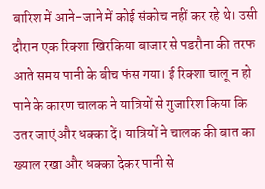बारिश में आने-जाने में कोई संकोच नहीं कर रहे थे। उसी दौरान एक रिक्शा खिरकिया बाजार से पडरौना की तरफ आते समय पानी के बीच फंस गया। ई रिक्शा चालू न हो पाने के कारण चालक ने यात्रियों से गुजारिश किया कि उतर जाएं और धक्का दें। यात्रियों ने चालक की बात का ख्याल रखा और धक्का देकर पानी से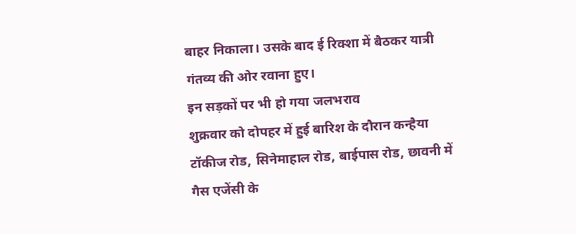बाहर निकाला। उसके बाद ई रिक्शा में बैठकर यात्री गंतव्य की ओर रवाना हुए।
इन सड़कों पर भी हो गया जलभराव
शुक्रवार को दोपहर में हुई बारिश के दौरान कन्हैया टॉकीज रोड, सिनेमाहाल रोड, बाईपास रोड, छावनी में गैस एजेंसी के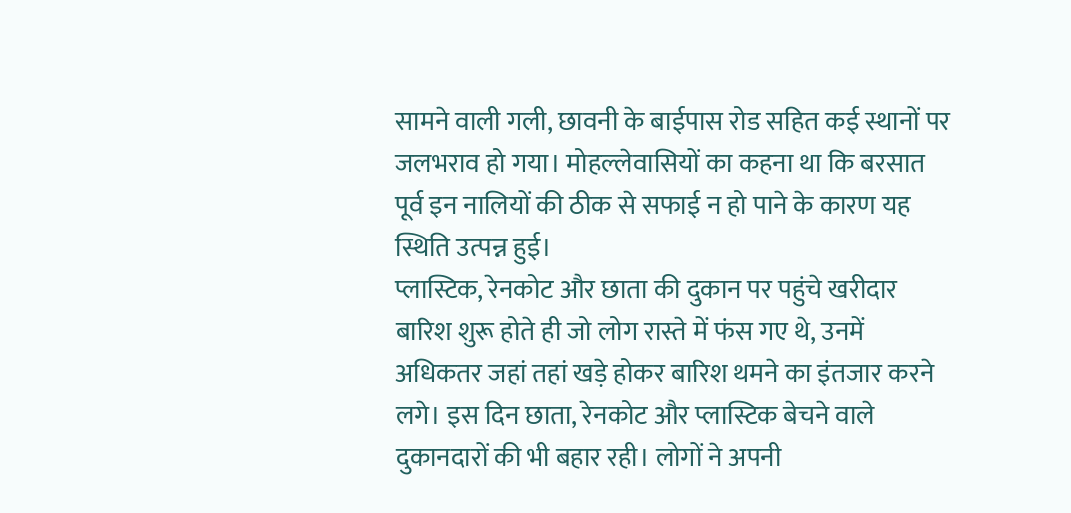सामने वाली गली, छावनी के बाईपास रोड सहित कई स्थानों पर जलभराव हो गया। मोहल्लेवासियों का कहना था कि बरसात पूर्व इन नालियों की ठीक से सफाई न हो पाने के कारण यह स्थिति उत्पन्न हुई।
प्लास्टिक, रेनकोट और छाता की दुकान पर पहुंचे खरीदार
बारिश शुरू होते ही जो लोग रास्ते में फंस गए थे, उनमें अधिकतर जहां तहां खड़े होकर बारिश थमने का इंतजार करने लगे। इस दिन छाता, रेनकोट और प्लास्टिक बेचने वाले दुकानदारों की भी बहार रही। लोगों ने अपनी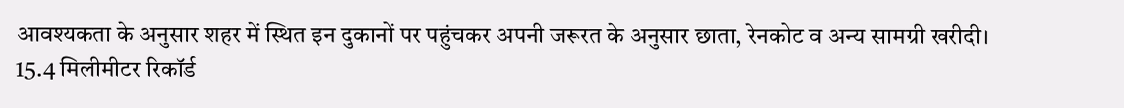आवश्यकता के अनुसार शहर में स्थित इन दुकानों पर पहुंचकर अपनी जरूरत के अनुसार छाता, रेनकोट व अन्य सामग्री खरीदी।
15.4 मिलीमीटर रिकॉर्ड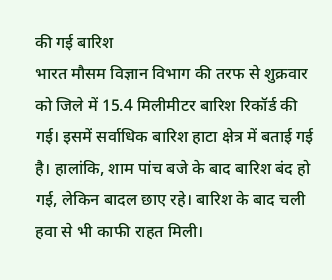की गई बारिश
भारत मौसम विज्ञान विभाग की तरफ से शुक्रवार को जिले में 15.4 मिलीमीटर बारिश रिकॉर्ड की गई। इसमें सर्वाधिक बारिश हाटा क्षेत्र में बताई गई है। हालांकि, शाम पांच बजे के बाद बारिश बंद हो गई, लेकिन बादल छाए रहे। बारिश के बाद चली हवा से भी काफी राहत मिली।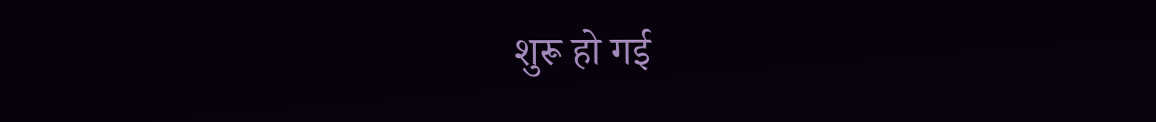शुरू हो गई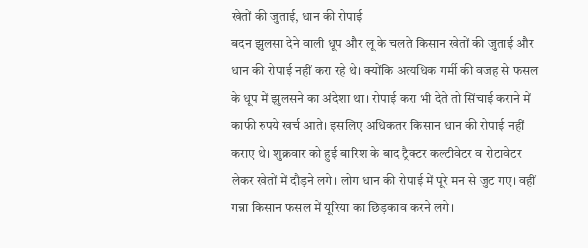खेतों की जुताई, धान की रोपाई
बदन झुलसा देने वाली धूप और लू के चलते किसान खेतों की जुताई और धान की रोपाई नहीं करा रहे थे। क्योंकि अत्यधिक गर्मी की वजह से फसल के धूप में झुलसने का अंदेशा था। रोपाई करा भी देते तो सिंचाई कराने में काफी रुपये खर्च आते। इसलिए अधिकतर किसान धान की रोपाई नहीं कराए थे। शुक्रवार को हुई बारिश के बाद ट्रैक्टर कल्टीवेटर व रोटावेटर लेकर खेतों में दौड़ने लगे। लोग धान की रोपाई में पूरे मन से जुट गए। वहीं गन्ना किसान फसल में यूरिया का छिड़काव करने लगे।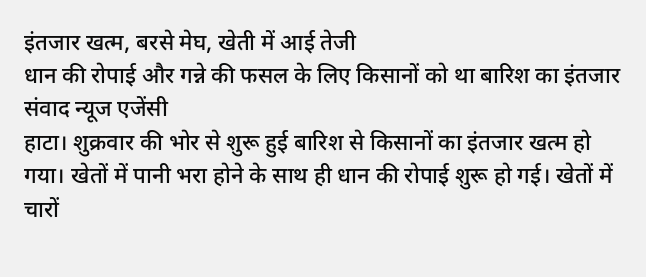इंतजार खत्म, बरसे मेघ, खेती में आई तेजी
धान की रोपाई और गन्ने की फसल के लिए किसानों को था बारिश का इंतजार
संवाद न्यूज एजेंसी
हाटा। शुक्रवार की भोर से शुरू हुई बारिश से किसानों का इंतजार खत्म हो गया। खेतों में पानी भरा होने के साथ ही धान की रोपाई शुरू हो गई। खेतों में चारों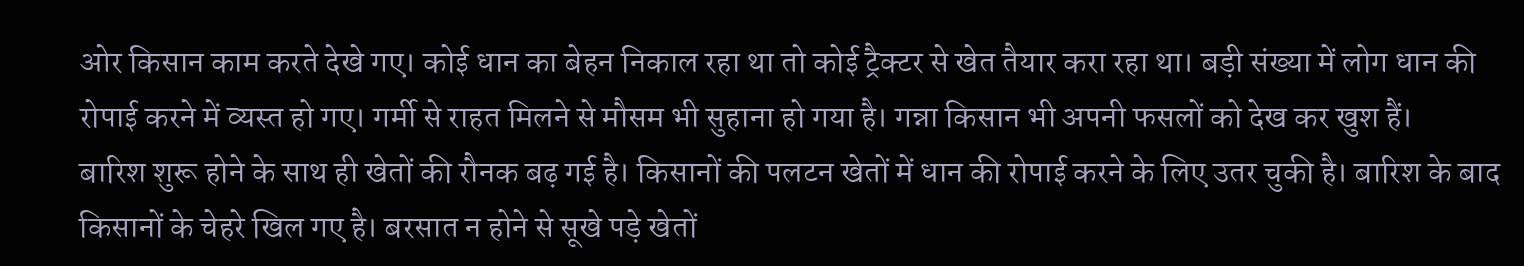ओर किसान काम करते देखे गए। कोई धान का बेहन निकाल रहा था तो कोई ट्रैक्टर से खेत तैयार करा रहा था। बड़ी संख्या में लोग धान की रोपाई करने में व्यस्त हो गए। गर्मी से राहत मिलने से मौसम भी सुहाना हो गया है। गन्ना किसान भी अपनी फसलों को देख कर खुश हैं।
बारिश शुरू होने के साथ ही खेतों की रौनक बढ़ गई है। किसानों की पलटन खेतों में धान की रोपाई करने के लिए उतर चुकी है। बारिश के बाद किसानों के चेहरे खिल गए है। बरसात न होने से सूखे पड़े खेतों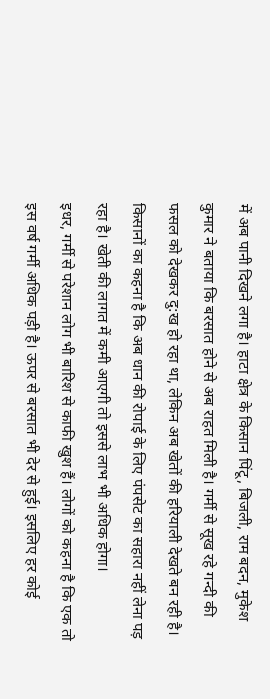में अब पानी दिखने लगा है। हाटा क्षेत्र के किसान पिंटू, बिजली, राम बदन, मुकेश कुमार ने बताया कि बरसात होने से अब राहत मिली है। गर्मी से सूख रहे गन्दी की फसल को देखकर दु:ख हो रहा था, लेकिन अब खेतों की हरियाली देखते बन रही है। किसानों का कहना है कि अब धान की रोपाई के लिए पंपसेट का सहारा नहीं लेना पड़ रहा है। खेती की लागत में कमी आएगी तो इससे लाभ भी अधिक होगा।
इधर, गर्मी से परेशान लोग भी बारिश से काफी खुश हैं। लोगों को कहना है कि एक तो इस वर्ष गर्मी अधिक पड़ी है। ऊपर से बरसात भी देर से हुई। इसलिए हर कोई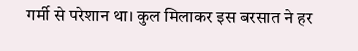गर्मी से परेशान था। कुल मिलाकर इस बरसात ने हर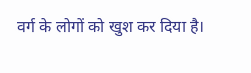वर्ग के लोगों को खुश कर दिया है।